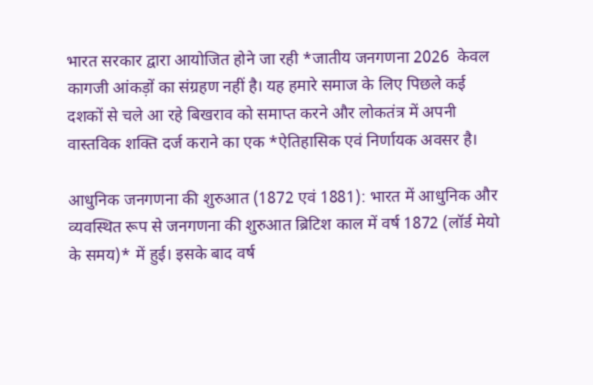भारत सरकार द्वारा आयोजित होने जा रही *जातीय जनगणना 2026  केवल कागजी आंकड़ों का संग्रहण नहीं है। यह हमारे समाज के लिए पिछले कई दशकों से चले आ रहे बिखराव को समाप्त करने और लोकतंत्र में अपनी वास्तविक शक्ति दर्ज कराने का एक *ऐतिहासिक एवं निर्णायक अवसर है।

आधुनिक जनगणना की शुरुआत (1872 एवं 1881): भारत में आधुनिक और व्यवस्थित रूप से जनगणना की शुरुआत ब्रिटिश काल में वर्ष 1872 (लॉर्ड मेयो के समय)* में हुई। इसके बाद वर्ष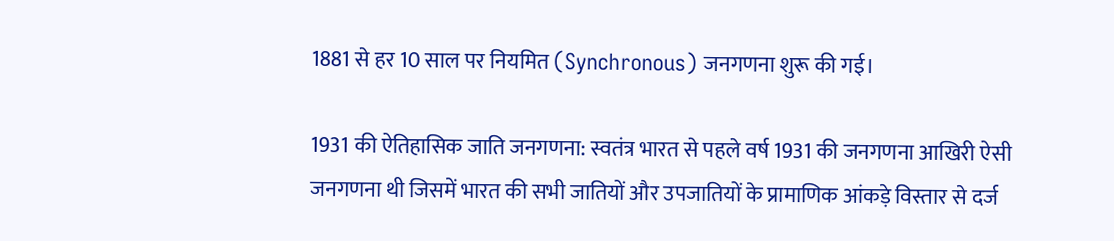1881 से हर 10 साल पर नियमित (Synchronous) जनगणना शुरू की गई।

1931 की ऐतिहासिक जाति जनगणना: स्वतंत्र भारत से पहले वर्ष 1931 की जनगणना आखिरी ऐसी जनगणना थी जिसमें भारत की सभी जातियों और उपजातियों के प्रामाणिक आंकड़े विस्तार से दर्ज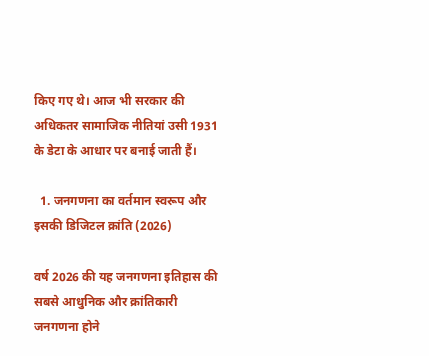किए गए थे। आज भी सरकार की अधिकतर सामाजिक नीतियां उसी 1931 के डेटा के आधार पर बनाई जाती हैं।

  1. जनगणना का वर्तमान स्वरूप और इसकी डिजिटल क्रांति (2026)

वर्ष 2026 की यह जनगणना इतिहास की सबसे आधुनिक और क्रांतिकारी जनगणना होने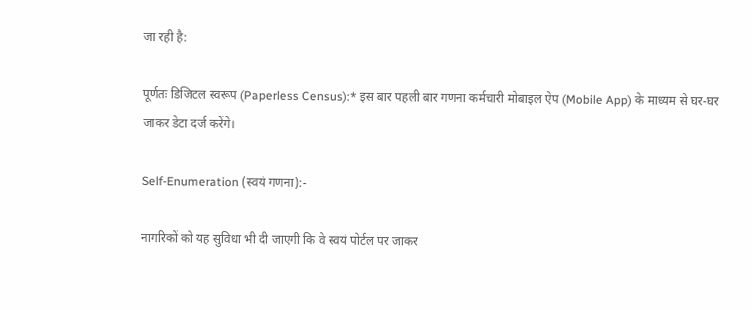जा रही है:

पूर्णतः डिजिटल स्वरूप (Paperless Census):* इस बार पहली बार गणना कर्मचारी मोबाइल ऐप (Mobile App) के माध्यम से घर-घर जाकर डेटा दर्ज करेंगे।

Self-Enumeration (स्वयं गणना):-

नागरिकों को यह सुविधा भी दी जाएगी कि वे स्वयं पोर्टल पर जाकर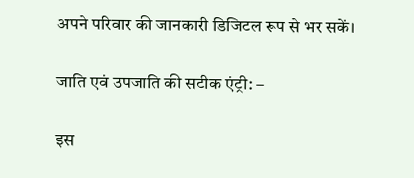अपने परिवार की जानकारी डिजिटल रूप से भर सकें।

जाति एवं उपजाति की सटीक एंट्री: –

इस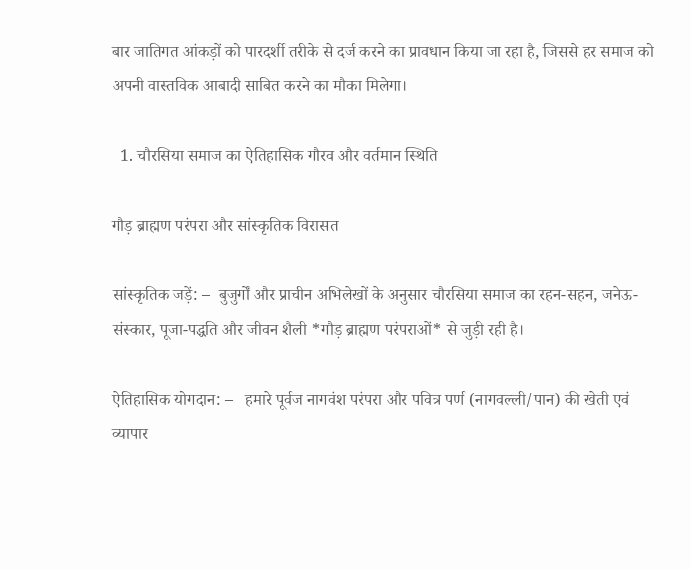बार जातिगत आंकड़ों को पारदर्शी तरीके से दर्ज करने का प्रावधान किया जा रहा है, जिससे हर समाज को अपनी वास्तविक आबादी साबित करने का मौका मिलेगा।

  1. चौरसिया समाज का ऐतिहासिक गौरव और वर्तमान स्थिति

गौड़ ब्राह्मण परंपरा और सांस्कृतिक विरासत

सांस्कृतिक जड़ें: –  बुजुर्गों और प्राचीन अभिलेखों के अनुसार चौरसिया समाज का रहन-सहन, जनेऊ-संस्कार, पूजा-पद्धति और जीवन शैली *गौड़ ब्राह्मण परंपराओं* से जुड़ी रही है।

ऐतिहासिक योगदान: –   हमारे पूर्वज नागवंश परंपरा और पवित्र पर्ण (नागवल्ली/पान) की खेती एवं व्यापार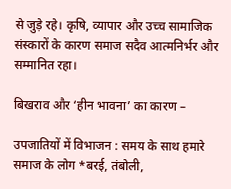से जुड़े रहे। कृषि, व्यापार और उच्च सामाजिक संस्कारों के कारण समाज सदैव आत्मनिर्भर और सम्मानित रहा।

बिखराव और ‘हीन भावना’ का कारण –

उपजातियों में विभाजन : समय के साथ हमारे समाज के लोग *बरई, तंबोली,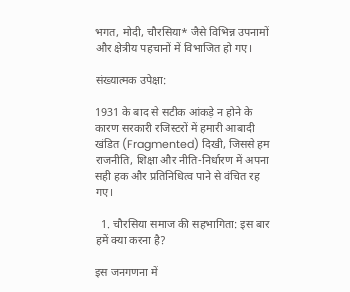भगत, मोदी, चौरसिया* जैसे विभिन्न उपनामों और क्षेत्रीय पहचानों में विभाजित हो गए।

संख्यात्मक उपेक्षा:

1931 के बाद से सटीक आंकड़े न होने के कारण सरकारी रजिस्टरों में हमारी आबादी खंडित (Fragmented) दिखी, जिससे हम राजनीति, शिक्षा और नीति-निर्धारण में अपना सही हक और प्रतिनिधित्व पाने से वंचित रह गए।

  1. चौरसिया समाज की सहभागिता: इस बार हमें क्या करना है?

इस जनगणना में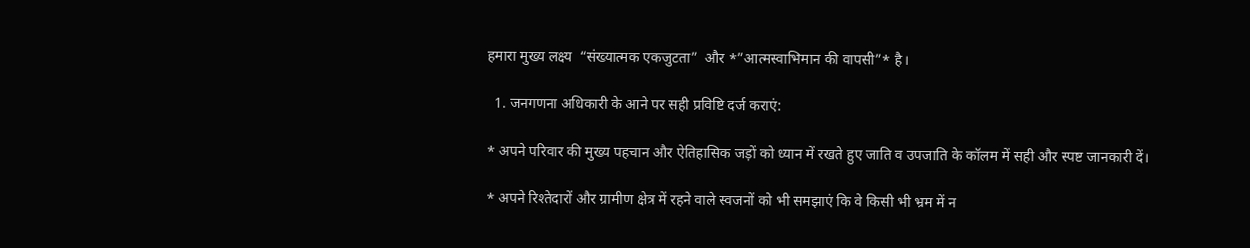हमारा मुख्य लक्ष्य  “संख्यात्मक एकजुटता”  और *”आत्मस्वाभिमान की वापसी”* है।

  1. जनगणना अधिकारी के आने पर सही प्रविष्टि दर्ज कराएं:

* अपने परिवार की मुख्य पहचान और ऐतिहासिक जड़ों को ध्यान में रखते हुए जाति व उपजाति के कॉलम में सही और स्पष्ट जानकारी दें।

* अपने रिश्तेदारों और ग्रामीण क्षेत्र में रहने वाले स्वजनों को भी समझाएं कि वे किसी भी भ्रम में न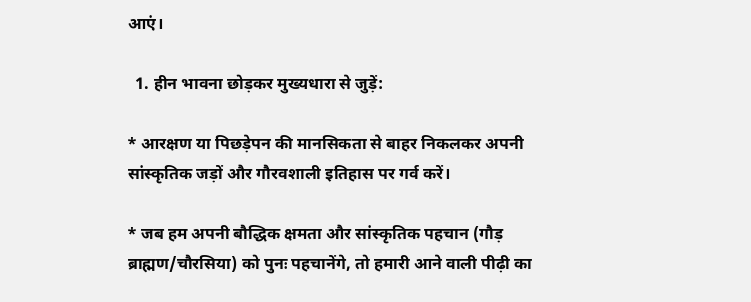आएं।

  1. हीन भावना छोड़कर मुख्यधारा से जुड़ें:

* आरक्षण या पिछड़ेपन की मानसिकता से बाहर निकलकर अपनी सांस्कृतिक जड़ों और गौरवशाली इतिहास पर गर्व करें।

* जब हम अपनी बौद्धिक क्षमता और सांस्कृतिक पहचान (गौड़ ब्राह्मण/चौरसिया) को पुनः पहचानेंगे, तो हमारी आने वाली पीढ़ी का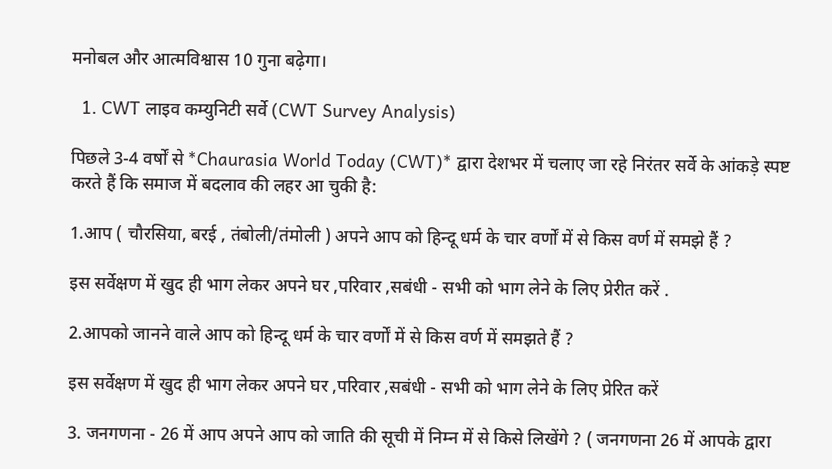मनोबल और आत्मविश्वास 10 गुना बढ़ेगा।

  1. CWT लाइव कम्युनिटी सर्वे (CWT Survey Analysis)

पिछले 3-4 वर्षों से *Chaurasia World Today (CWT)* द्वारा देशभर में चलाए जा रहे निरंतर सर्वे के आंकड़े स्पष्ट करते हैं कि समाज में बदलाव की लहर आ चुकी है:

1.आप ( चौरसिया, बरई , तंबोली/तंमोली ) अपने आप को हिन्दू धर्म के चार वर्णों में से किस वर्ण में समझे हैं ?

इस सर्वेक्षण में खुद ही भाग लेकर अपने घर ,परिवार ,सबंधी - सभी को भाग लेने के लिए प्रेरीत करें .

2.आपको जानने वाले आप को हिन्दू धर्म के चार वर्णों में से किस वर्ण में समझते हैं ?

इस सर्वेक्षण में खुद ही भाग लेकर अपने घर ,परिवार ,सबंधी - सभी को भाग लेने के लिए प्रेरित करें

3. जनगणना - 26 में आप अपने आप को जाति की सूची में निम्न में से किसे लिखेंगे ? ( जनगणना 26 में आपके द्वारा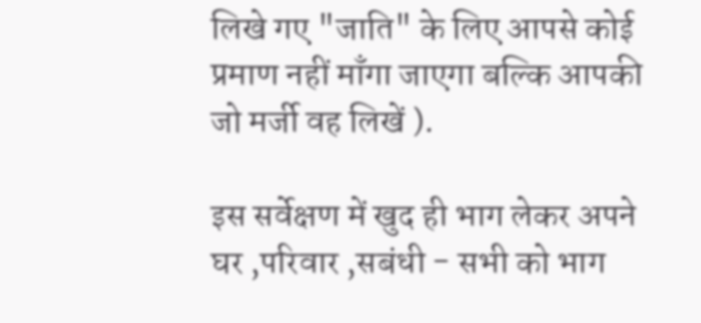लिखे गए "जाति" के लिए आपसे कोई प्रमाण नहीं माँगा जाएगा बल्कि आपकी जो मर्जी वह लिखें ).

इस सर्वेक्षण में खुद ही भाग लेकर अपने घर ,परिवार ,सबंधी - सभी को भाग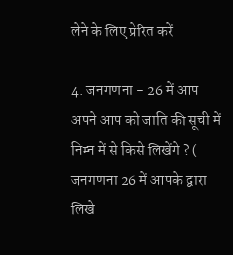लेने के लिए प्रेरित करें

4. जनगणना - 26 में आप अपने आप को जाति की सूची में निम्न में से किसे लिखेंगे ? ( जनगणना 26 में आपके द्वारा लिखे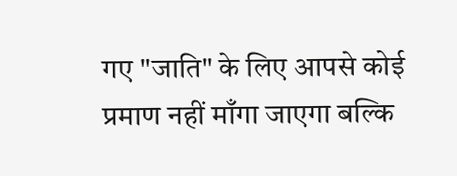गए "जाति" के लिए आपसे कोई प्रमाण नहीं माँगा जाएगा बल्कि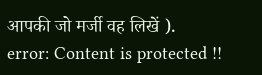आपकी जो मर्जी वह लिखें ).
error: Content is protected !!